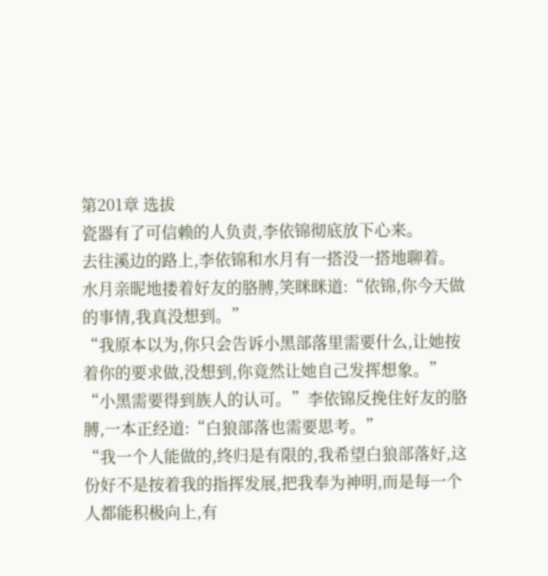第201章 选拔
瓷器有了可信赖的人负责,李依锦彻底放下心来。
去往溪边的路上,李依锦和水月有一搭没一搭地聊着。
水月亲昵地搂着好友的胳膊,笑眯眯道:“依锦,你今天做的事情,我真没想到。”
“我原本以为,你只会告诉小黑部落里需要什么,让她按着你的要求做,没想到,你竟然让她自己发挥想象。”
“小黑需要得到族人的认可。”李依锦反挽住好友的胳膊,一本正经道:“白狼部落也需要思考。”
“我一个人能做的,终归是有限的,我希望白狼部落好,这份好不是按着我的指挥发展,把我奉为神明,而是每一个人都能积极向上,有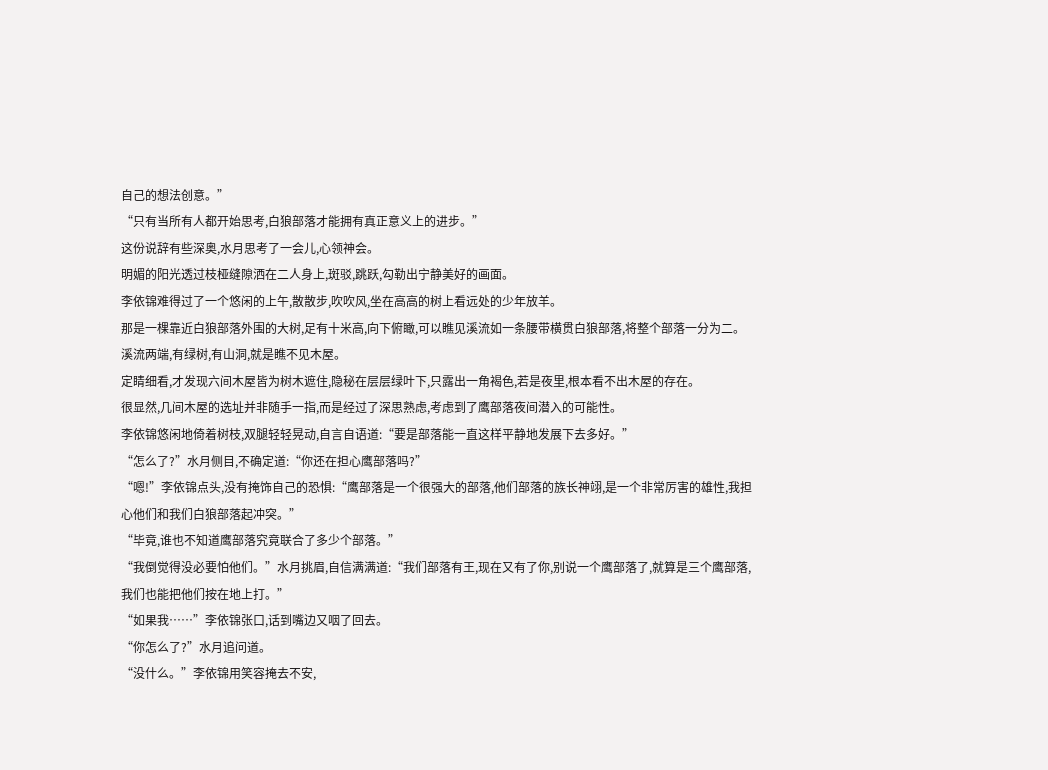自己的想法创意。”
“只有当所有人都开始思考,白狼部落才能拥有真正意义上的进步。”
这份说辞有些深奥,水月思考了一会儿,心领神会。
明媚的阳光透过枝桠缝隙洒在二人身上,斑驳,跳跃,勾勒出宁静美好的画面。
李依锦难得过了一个悠闲的上午,散散步,吹吹风,坐在高高的树上看远处的少年放羊。
那是一棵靠近白狼部落外围的大树,足有十米高,向下俯瞰,可以瞧见溪流如一条腰带横贯白狼部落,将整个部落一分为二。
溪流两端,有绿树,有山洞,就是瞧不见木屋。
定睛细看,才发现六间木屋皆为树木遮住,隐秘在层层绿叶下,只露出一角褐色,若是夜里,根本看不出木屋的存在。
很显然,几间木屋的选址并非随手一指,而是经过了深思熟虑,考虑到了鹰部落夜间潜入的可能性。
李依锦悠闲地倚着树枝,双腿轻轻晃动,自言自语道:“要是部落能一直这样平静地发展下去多好。”
“怎么了?”水月侧目,不确定道:“你还在担心鹰部落吗?”
“嗯!”李依锦点头,没有掩饰自己的恐惧:“鹰部落是一个很强大的部落,他们部落的族长神翊,是一个非常厉害的雄性,我担心他们和我们白狼部落起冲突。”
“毕竟,谁也不知道鹰部落究竟联合了多少个部落。”
“我倒觉得没必要怕他们。”水月挑眉,自信满满道:“我们部落有王,现在又有了你,别说一个鹰部落了,就算是三个鹰部落,我们也能把他们按在地上打。”
“如果我……”李依锦张口,话到嘴边又咽了回去。
“你怎么了?”水月追问道。
“没什么。”李依锦用笑容掩去不安,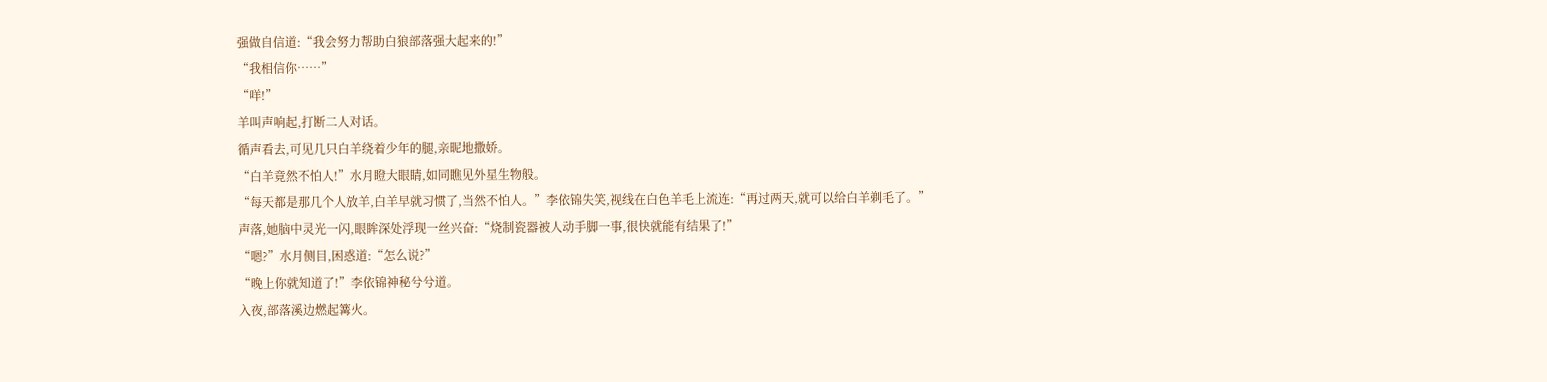强做自信道:“我会努力帮助白狼部落强大起来的!”
“我相信你……”
“咩!”
羊叫声响起,打断二人对话。
循声看去,可见几只白羊绕着少年的腿,亲昵地撒娇。
“白羊竟然不怕人!”水月瞪大眼睛,如同瞧见外星生物般。
“每天都是那几个人放羊,白羊早就习惯了,当然不怕人。”李依锦失笑,视线在白色羊毛上流连:“再过两天,就可以给白羊剃毛了。”
声落,她脑中灵光一闪,眼眸深处浮现一丝兴奋:“烧制瓷器被人动手脚一事,很快就能有结果了!”
“嗯?”水月侧目,困惑道:“怎么说?”
“晚上你就知道了!”李依锦神秘兮兮道。
入夜,部落溪边燃起篝火。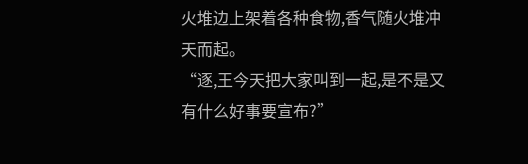火堆边上架着各种食物,香气随火堆冲天而起。
“逐,王今天把大家叫到一起,是不是又有什么好事要宣布?”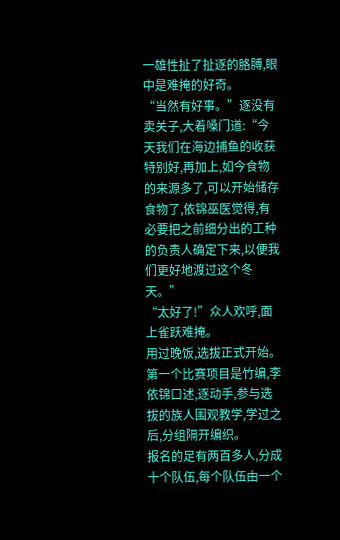一雄性扯了扯逐的胳膊,眼中是难掩的好奇。
“当然有好事。”逐没有卖关子,大着嗓门道:“今天我们在海边捕鱼的收获特别好,再加上,如今食物的来源多了,可以开始储存食物了,依锦巫医觉得,有必要把之前细分出的工种的负责人确定下来,以便我们更好地渡过这个冬天。”
“太好了!”众人欢呼,面上雀跃难掩。
用过晚饭,选拔正式开始。
第一个比赛项目是竹编,李依锦口述,逐动手,参与选拔的族人围观教学,学过之后,分组隔开编织。
报名的足有两百多人,分成十个队伍,每个队伍由一个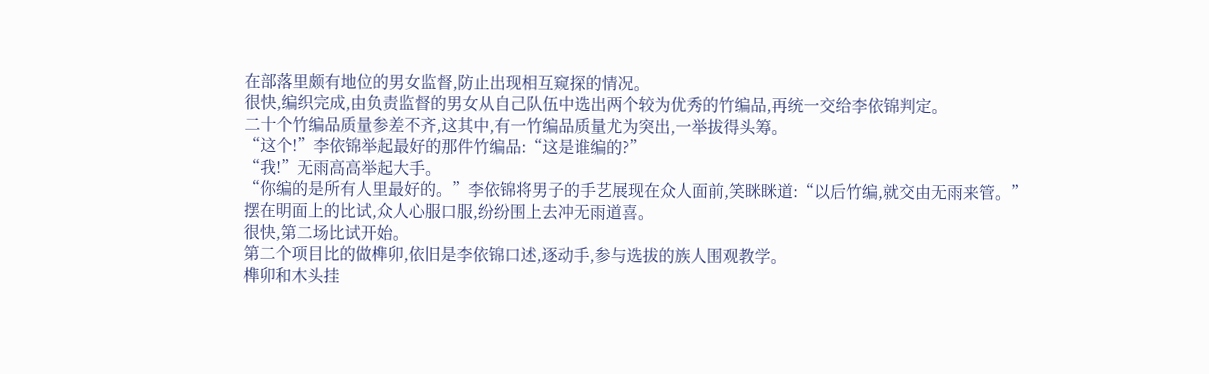在部落里颇有地位的男女监督,防止出现相互窥探的情况。
很快,编织完成,由负责监督的男女从自己队伍中选出两个较为优秀的竹编品,再统一交给李依锦判定。
二十个竹编品质量参差不齐,这其中,有一竹编品质量尤为突出,一举拔得头筹。
“这个!”李依锦举起最好的那件竹编品:“这是谁编的?”
“我!”无雨高高举起大手。
“你编的是所有人里最好的。”李依锦将男子的手艺展现在众人面前,笑眯眯道:“以后竹编,就交由无雨来管。”
摆在明面上的比试,众人心服口服,纷纷围上去冲无雨道喜。
很快,第二场比试开始。
第二个项目比的做榫卯,依旧是李依锦口述,逐动手,参与选拔的族人围观教学。
榫卯和木头挂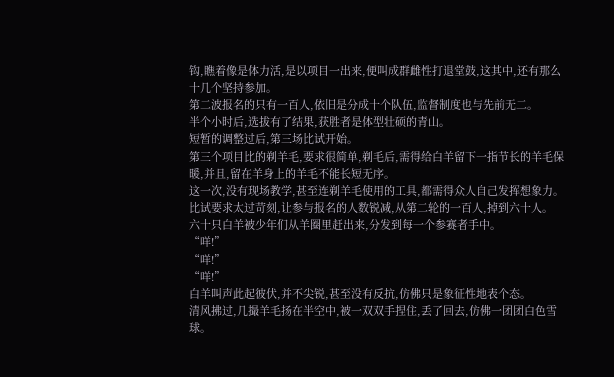钩,瞧着像是体力活,是以项目一出来,便叫成群雌性打退堂鼓,这其中,还有那么十几个坚持参加。
第二波报名的只有一百人,依旧是分成十个队伍,监督制度也与先前无二。
半个小时后,选拔有了结果,获胜者是体型壮硕的青山。
短暂的调整过后,第三场比试开始。
第三个项目比的剃羊毛,要求很简单,剃毛后,需得给白羊留下一指节长的羊毛保暖,并且,留在羊身上的羊毛不能长短无序。
这一次,没有现场教学,甚至连剃羊毛使用的工具,都需得众人自己发挥想象力。
比试要求太过苛刻,让参与报名的人数锐减,从第二轮的一百人,掉到六十人。
六十只白羊被少年们从羊圈里赶出来,分发到每一个参赛者手中。
“咩!”
“咩!”
“咩!”
白羊叫声此起彼伏,并不尖锐,甚至没有反抗,仿佛只是象征性地表个态。
清风拂过,几撮羊毛扬在半空中,被一双双手捏住,丢了回去,仿佛一团团白色雪球。